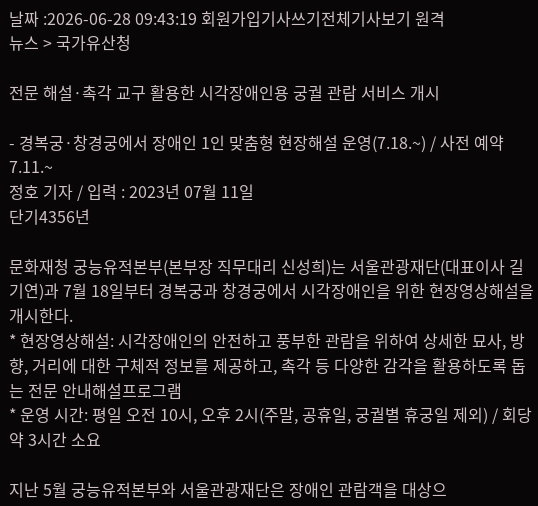날짜 :2026-06-28 09:43:19 회원가입기사쓰기전체기사보기 원격
뉴스 > 국가유산청

전문 해설·촉각 교구 활용한 시각장애인용 궁궐 관람 서비스 개시

- 경복궁·창경궁에서 장애인 1인 맞춤형 현장해설 운영(7.18.~) / 사전 예약 7.11.~
정호 기자 / 입력 : 2023년 07월 11일
단기4356년

문화재청 궁능유적본부(본부장 직무대리 신성희)는 서울관광재단(대표이사 길기연)과 7월 18일부터 경복궁과 창경궁에서 시각장애인을 위한 현장영상해설을 개시한다.
* 현장영상해설: 시각장애인의 안전하고 풍부한 관람을 위하여 상세한 묘사, 방향, 거리에 대한 구체적 정보를 제공하고, 촉각 등 다양한 감각을 활용하도록 돕는 전문 안내해설프로그램
* 운영 시간: 평일 오전 10시, 오후 2시(주말, 공휴일, 궁궐별 휴궁일 제외) / 회당 약 3시간 소요

지난 5월 궁능유적본부와 서울관광재단은 장애인 관람객을 대상으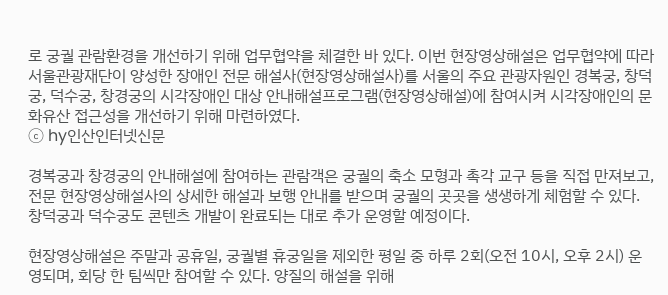로 궁궐 관람환경을 개선하기 위해 업무협약을 체결한 바 있다. 이번 현장영상해설은 업무협약에 따라 서울관광재단이 양성한 장애인 전문 해설사(현장영상해설사)를 서울의 주요 관광자원인 경복궁, 창덕궁, 덕수궁, 창경궁의 시각장애인 대상 안내해설프로그램(현장영상해설)에 참여시켜 시각장애인의 문화유산 접근성을 개선하기 위해 마련하였다.
ⓒ hy인산인터넷신문

경복궁과 창경궁의 안내해설에 참여하는 관람객은 궁궐의 축소 모형과 촉각 교구 등을 직접 만져보고, 전문 현장영상해설사의 상세한 해설과 보행 안내를 받으며 궁궐의 곳곳을 생생하게 체험할 수 있다. 창덕궁과 덕수궁도 콘텐츠 개발이 완료되는 대로 추가 운영할 예정이다.

현장영상해설은 주말과 공휴일, 궁궐별 휴궁일을 제외한 평일 중 하루 2회(오전 10시, 오후 2시) 운영되며, 회당 한 팀씩만 참여할 수 있다. 양질의 해설을 위해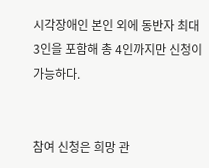시각장애인 본인 외에 동반자 최대 3인을 포함해 총 4인까지만 신청이 가능하다.


참여 신청은 희망 관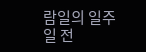람일의 일주일 전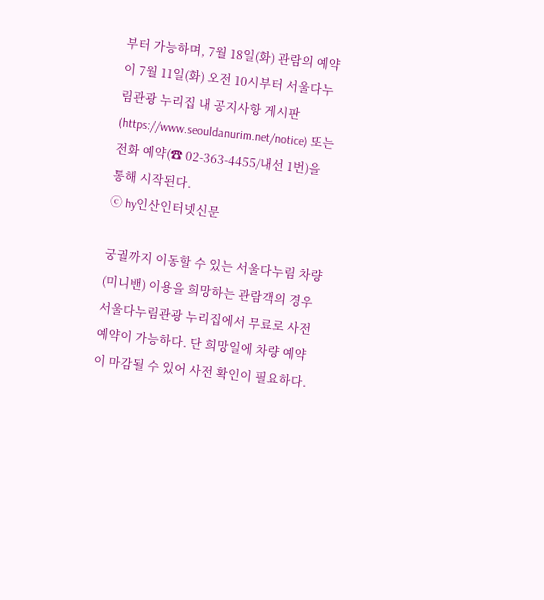부터 가능하며, 7월 18일(화) 관람의 예약이 7월 11일(화) 오전 10시부터 서울다누림관광 누리집 내 공지사항 게시판(https://www.seouldanurim.net/notice) 또는 전화 예약(☎ 02-363-4455/내선 1번)을 통해 시작된다.
ⓒ hy인산인터넷신문

궁궐까지 이동할 수 있는 서울다누림 차량(미니밴) 이용을 희망하는 관람객의 경우 서울다누림관광 누리집에서 무료로 사전 예약이 가능하다. 단 희망일에 차량 예약이 마감될 수 있어 사전 확인이 필요하다.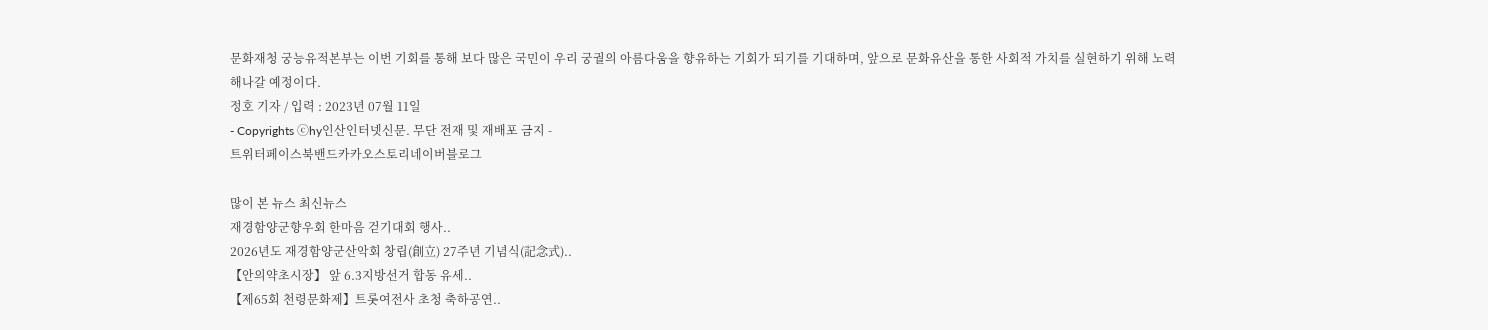문화재청 궁능유적본부는 이번 기회를 통해 보다 많은 국민이 우리 궁궐의 아름다움을 향유하는 기회가 되기를 기대하며, 앞으로 문화유산을 통한 사회적 가치를 실현하기 위해 노력해나갈 예정이다.
정호 기자 / 입력 : 2023년 07월 11일
- Copyrights ⓒhy인산인터넷신문. 무단 전재 및 재배포 금지 -
트위터페이스북밴드카카오스토리네이버블로그

많이 본 뉴스 최신뉴스
재경함양군향우회 한마음 걷기대회 행사..
2026년도 재경함양군산악회 창립(創立) 27주년 기념식(記念式)..
【안의약초시장】 앞 6.3지방선거 합동 유세..
【제65회 천령문화제】트롯여전사 초청 축하공연..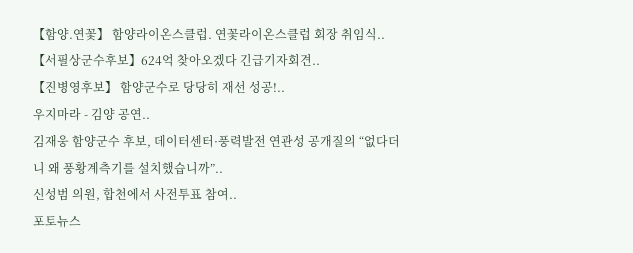【함양.연꽃】 함양라이온스클럽. 연꽃라이온스클럽 회장 취임식..
【서필상군수후보】624억 찾아오겠다 긴급기자회견..
【진병영후보】 함양군수로 당당히 재선 성공!..
우지마라 - 김양 공연..
김재웅 함양군수 후보, 데이터센터·풍력발전 연관성 공개질의 “없다더니 왜 풍황계측기를 설치했습니까”..
신성범 의원, 합천에서 사전투표 참여..
포토뉴스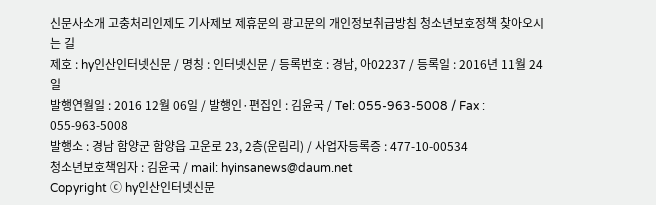신문사소개 고충처리인제도 기사제보 제휴문의 광고문의 개인정보취급방침 청소년보호정책 찾아오시는 길
제호 : hy인산인터넷신문 / 명칭 : 인터넷신문 / 등록번호 : 경남, 아02237 / 등록일 : 2016년 11월 24일
발행연월일 : 2016 12월 06일 / 발행인·편집인 : 김윤국 / Tel: 055-963-5008 / Fax : 055-963-5008
발행소 : 경남 함양군 함양읍 고운로 23, 2층(운림리) / 사업자등록증 : 477-10-00534
청소년보호책임자 : 김윤국 / mail: hyinsanews@daum.net
Copyright ⓒ hy인산인터넷신문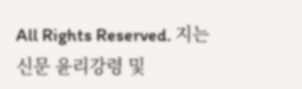All Rights Reserved. 지는 신문 윤리강령 및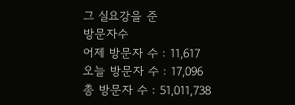그 실요강을 준
방문자수
어제 방문자 수 : 11,617
오늘 방문자 수 : 17,096
총 방문자 수 : 51,011,738